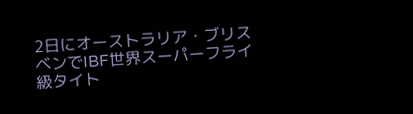2日にオーストラリア・ブリスベンでIBF世界スーパーフライ級タイト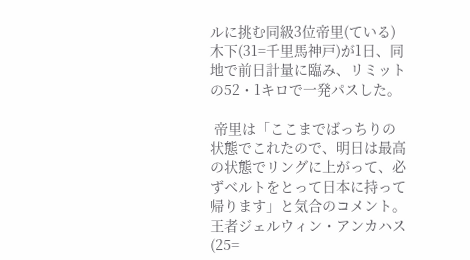ルに挑む同級3位帝里(ている)木下(31=千里馬神戸)が1日、同地で前日計量に臨み、リミットの52・1キロで一発パスした。

 帝里は「ここまでばっちりの状態でこれたので、明日は最高の状態でリングに上がって、必ずベルトをとって日本に持って帰ります」と気合のコメント。王者ジェルウィン・アンカハス(25=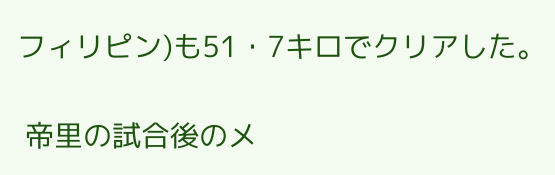フィリピン)も51・7キロでクリアした。

 帝里の試合後のメ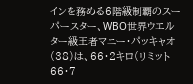インを務める6階級制覇のスーパースター、WBO世界ウエルター級王者マニー・パッキャオ(38)は、66・2キロ(リミット66・7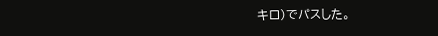キロ)でパスした。